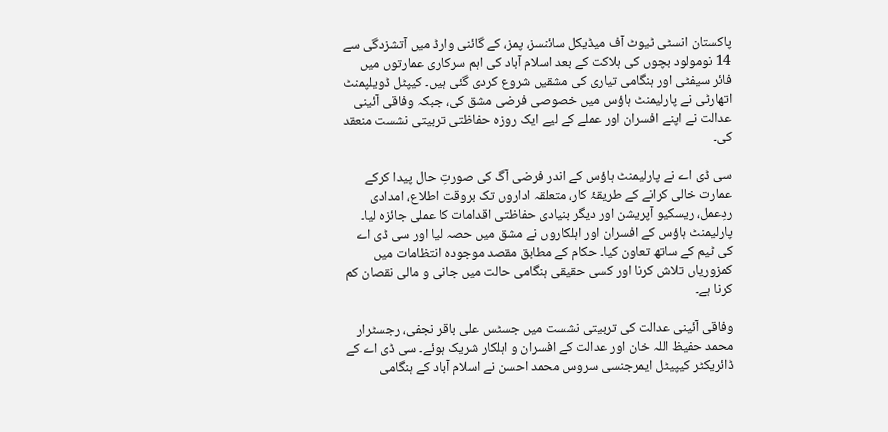پاکستان انسٹی ٹیوٹ آف میڈیکل سائنسز، پمز، کے گائنی وارڈ میں آتشزدگی سے 14 نومولود بچوں کی ہلاکت کے بعد اسلام آباد کی اہم سرکاری عمارتوں میں فائر سیفٹی اور ہنگامی تیاری کی مشقیں شروع کردی گئی ہیں۔ کیپٹل ڈویلپمنٹ اتھارٹی نے پارلیمنٹ ہاؤس میں خصوصی فرضی مشق کی، جبکہ وفاقی آئینی عدالت نے اپنے افسران اور عملے کے لیے ایک روزہ حفاظتی تربیتی نشست منعقد کی۔

سی ڈی اے نے پارلیمنٹ ہاؤس کے اندر فرضی آگ کی صورتِ حال پیدا کرکے عمارت خالی کرانے کے طریقۂ کار، متعلقہ اداروں تک بروقت اطلاع، امدادی ردِعمل، ریسکیو آپریشن اور دیگر بنیادی حفاظتی اقدامات کا عملی جائزہ لیا۔ پارلیمنٹ ہاؤس کے افسران اور اہلکاروں نے مشق میں حصہ لیا اور سی ڈی اے کی ٹیم کے ساتھ تعاون کیا۔ حکام کے مطابق مقصد موجودہ انتظامات میں کمزوریاں تلاش کرنا اور کسی حقیقی ہنگامی حالت میں جانی و مالی نقصان کم کرنا ہے۔

وفاقی آئینی عدالت کی تربیتی نشست میں جسٹس علی باقر نجفی، رجسٹرار محمد حفیظ اللہ خان اور عدالت کے افسران و اہلکار شریک ہوئے۔ سی ڈی اے کے ڈائریکٹر کیپیٹل ایمرجنسی سروس محمد احسن نے اسلام آباد کے ہنگامی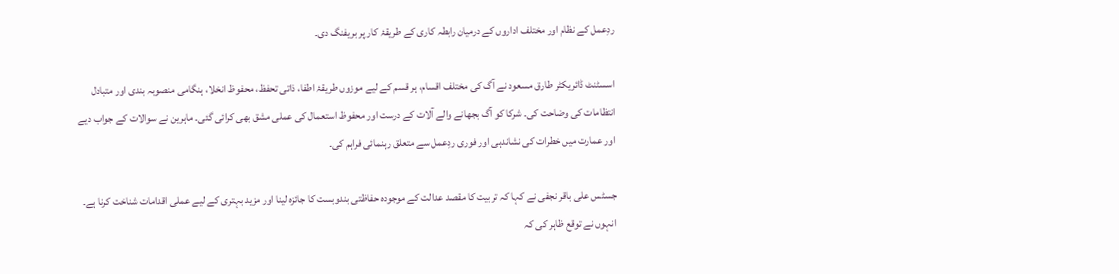ردِعمل کے نظام اور مختلف اداروں کے درمیان رابطہ کاری کے طریقۂ کار پر بریفنگ دی۔

اسسٹنٹ ڈائریکٹر طارق مسعود نے آگ کی مختلف اقسام، ہر قسم کے لیے موزوں طریقۂ اطفا، ذاتی تحفظ، محفوظ انخلا، ہنگامی منصوبہ بندی اور متبادل انتظامات کی وضاحت کی۔ شرکا کو آگ بجھانے والے آلات کے درست اور محفوظ استعمال کی عملی مشق بھی کرائی گئی۔ ماہرین نے سوالات کے جواب دیے اور عمارت میں خطرات کی نشاندہی اور فوری ردِعمل سے متعلق رہنمائی فراہم کی۔

جسٹس علی باقر نجفی نے کہا کہ تربیت کا مقصد عدالت کے موجودہ حفاظتی بندوبست کا جائزہ لینا اور مزید بہتری کے لیے عملی اقدامات شناخت کرنا ہے۔ انہوں نے توقع ظاہر کی کہ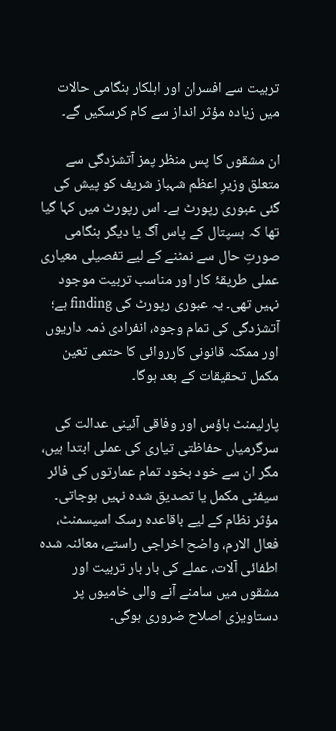تربیت سے افسران اور اہلکار ہنگامی حالات میں زیادہ مؤثر انداز سے کام کرسکیں گے۔

ان مشقوں کا پس منظر پمز آتشزدگی سے متعلق وزیرِ اعظم شہباز شریف کو پیش کی گئی عبوری رپورٹ ہے۔ اس رپورٹ میں کہا گیا تھا کہ ہسپتال کے پاس آگ یا دیگر ہنگامی صورتِ حال سے نمٹنے کے لیے تفصیلی معیاری عملی طریقۂ کار اور مناسب تربیت موجود نہیں تھی۔ یہ عبوری رپورٹ کی finding ہے؛ آتشزدگی کی تمام وجوہ، انفرادی ذمہ داریوں اور ممکنہ قانونی کارروائی کا حتمی تعین مکمل تحقیقات کے بعد ہوگا۔

پارلیمنٹ ہاؤس اور وفاقی آئینی عدالت کی سرگرمیاں حفاظتی تیاری کی عملی ابتدا ہیں، مگر ان سے خود بخود تمام عمارتوں کی فائر سیفٹی مکمل یا تصدیق شدہ نہیں ہوجاتی۔ مؤثر نظام کے لیے باقاعدہ رسک اسیسمنٹ، فعال الارم، واضح اخراجی راستے، معائنہ شدہ اطفائی آلات، عملے کی بار بار تربیت اور مشقوں میں سامنے آنے والی خامیوں پر دستاویزی اصلاح ضروری ہوگی۔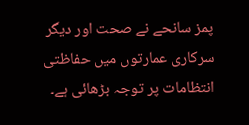پمز سانحے نے صحت اور دیگر سرکاری عمارتوں میں حفاظتی انتظامات پر توجہ بڑھائی ہے۔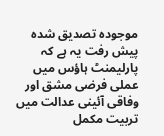موجودہ تصدیق شدہ پیش رفت یہ ہے کہ پارلیمنٹ ہاؤس میں عملی فرضی مشق اور وفاقی آئینی عدالت میں تربیت مکمل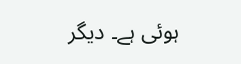ہوئی ہے۔ دیگر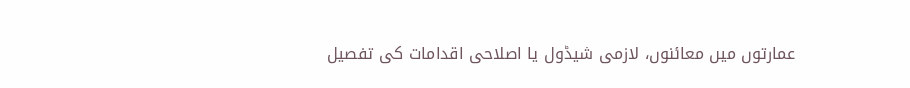عمارتوں میں معائنوں، لازمی شیڈول یا اصلاحی اقدامات کی تفصیل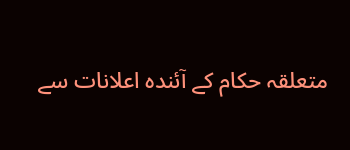متعلقہ حکام کے آئندہ اعلانات سے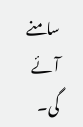سامنے آئے گی۔